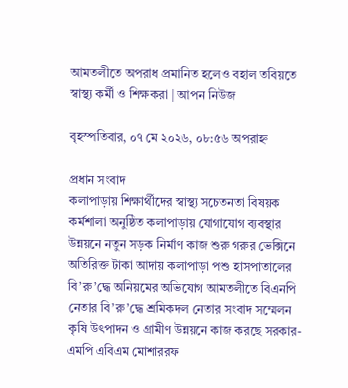আমতলীতে অপরাধ প্রমানিত হলেও বহাল তবিয়তে স্বাস্থ্য কর্মী ও শিক্ষকরা | আপন নিউজ

বৃহস্পতিবার, ০৭ মে ২০২৬, ০৮:৫৬ অপরাহ্ন

প্রধান সংবাদ
কলাপাড়ায় শিক্ষার্থীদের স্বাস্থ্য সচেতনতা বিষয়ক কর্মশালা অনুষ্ঠিত কলাপাড়ায় যোগাযোগ ব্যবস্থার উন্নয়নে নতুন সড়ক নির্মাণ কাজ শুরু গরুর ভেক্সিনে অতিরিক্ত টাকা আদায় কলাপাড়া পশু হাসপাতালের বি’রু’দ্ধে অনিয়মের অভিযোগ আমতলীতে বিএনপি নেতার বি’রু’দ্ধে শ্রমিকদল নেতার সংবাদ সম্মেলন কৃষি উৎপাদন ও গ্রামীণ উন্নয়নে কাজ করছে সরকার-এমপি এবিএম মোশাররফ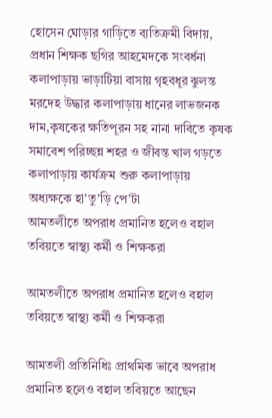হোসেন ঘোড়ার গাড়িতে ব্যতিক্রমী বিদায়, প্রধান শিক্ষক ছগির আহমেদকে সংবর্ধনা কলাপাড়ায় ভাড়াটিয়া বাসায় গৃহবধূর ঝুলন্ত মরদেহ উদ্ধার কলাপাড়ায় ধানের লাভজনক দাম,কৃষকের ক্ষতিপূরন সহ নানা দাবিতে কৃষক সমাবেশ পরিচ্ছন্ন শহর ও জীবন্ত খাল গড়তে কলাপাড়ায় কার্যক্রম শুরু কলাপাড়ায় অধ্যক্ষকে হা’তু’ড়ি পে’টা
আমতলীতে অপরাধ প্রমানিত হলেও বহাল তবিয়তে স্বাস্থ্য কর্মী ও শিক্ষকরা

আমতলীতে অপরাধ প্রমানিত হলেও বহাল তবিয়তে স্বাস্থ্য কর্মী ও শিক্ষকরা

আমতলী প্রতিনিধিঃ প্রাথমিক ভাবে অপরাধ প্রমানিত হলেও বহাল তবিয়তে আছেন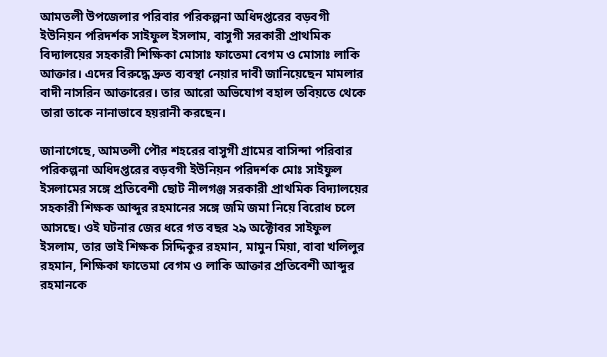আমতলী উপজেলার পরিবার পরিকল্পনা অধিদপ্তরের বড়বগী ইউনিয়ন পরিদর্শক সাইফুল ইসলাম, বাসুগী সরকারী প্রাথমিক বিদ্যালয়ের সহকারী শিক্ষিকা মোসাঃ ফাতেমা বেগম ও মোসাঃ লাকি আক্তার। এদের বিরুদ্ধে দ্রুত ব্যবস্থা নেয়ার দাবী জানিয়েছেন মামলার বাদী নাসরিন আক্তারের। তার আরো অভিযোগ বহাল তবিয়তে থেকে তারা তাকে নানাভাবে হয়রানী করছেন।

জানাগেছে, আমতলী পৌর শহরের বাসুগী গ্রামের বাসিন্দা পরিবার পরিকল্পনা অধিদপ্তরের বড়বগী ইউনিয়ন পরিদর্শক মোঃ সাইফুল ইসলামের সঙ্গে প্রতিবেশী ছোট নীলগঞ্জ সরকারী প্রাথমিক বিদ্যালয়ের সহকারী শিক্ষক আব্দুর রহমানের সঙ্গে জমি জমা নিয়ে বিরোধ চলে আসছে। ওই ঘটনার জের ধরে গত বছর ২৯ অক্টোবর সাইফুল ইসলাম, তার ভাই শিক্ষক সিদ্দিকুর রহমান, মামুন মিয়া, বাবা খলিলুর রহমান, শিক্ষিকা ফাতেমা বেগম ও লাকি আক্তার প্রতিবেশী আব্দুর রহমানকে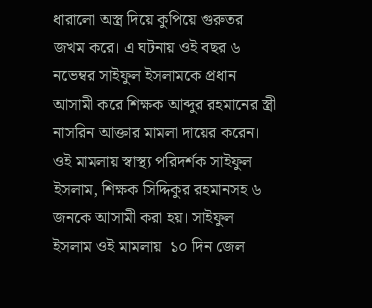ধারালো অস্ত্র দিয়ে কুপিয়ে গুরুতর জখম করে। এ ঘটনায় ওই বছর ৬ নভেম্বর সাইফুল ইসলামকে প্রধান আসামী করে শিক্ষক আব্দুর রহমানের স্ত্রী নাসরিন আক্তার মামলা দায়ের করেন। ওই মামলায় স্বাস্থ্য পরিদর্শক সাইফুল ইসলাম, শিক্ষক সিদ্দিকুর রহমানসহ ৬ জনকে আসামী করা হয়। সাইফুল ইসলাম ওই মামলায়  ১০ দিন জেল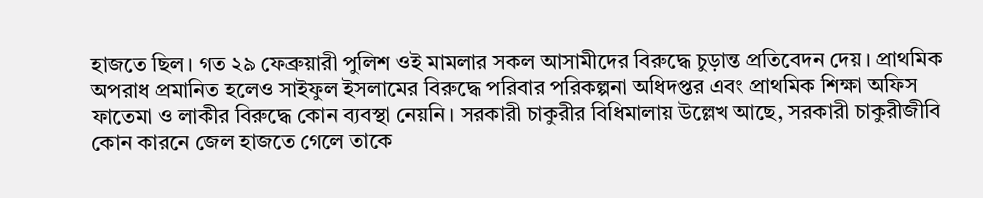হাজতে ছিল। গত ২৯ ফেব্রুয়ারী পুলিশ ওই মামলার সকল আসামীদের বিরুদ্ধে চুড়ান্ত প্রতিবেদন দেয়। প্রাথমিক অপরাধ প্রমানিত হলেও সাইফুল ইসলামের বিরুদ্ধে পরিবার পরিকল্পনা অধিদপ্তর এবং প্রাথমিক শিক্ষা অফিস ফাতেমা ও লাকীর বিরুদ্ধে কোন ব্যবস্থা নেয়নি। সরকারী চাকুরীর বিধিমালায় উল্লেখ আছে, সরকারী চাকুরীজীবি কোন কারনে জেল হাজতে গেলে তাকে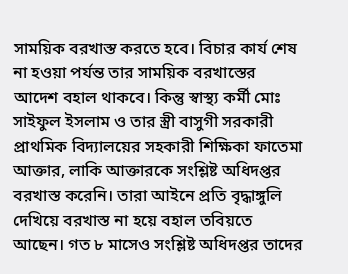সাময়িক বরখাস্ত করতে হবে। বিচার কার্য শেষ না হওয়া পর্যন্ত তার সাময়িক বরখাস্তের আদেশ বহাল থাকবে। কিন্তু স্বাস্থ্য কর্মী মোঃ সাইফুল ইসলাম ও তার স্ত্রী বাসুগী সরকারী প্রাথমিক বিদ্যালয়ের সহকারী শিক্ষিকা ফাতেমা আক্তার, লাকি আক্তারকে সংশ্লিষ্ট অধিদপ্তর বরখাস্ত করেনি। তারা আইনে প্রতি বৃদ্ধাঙ্গুলি দেখিয়ে বরখাস্ত না হয়ে বহাল তবিয়তে আছেন। গত ৮ মাসেও সংশ্লিষ্ট অধিদপ্তর তাদের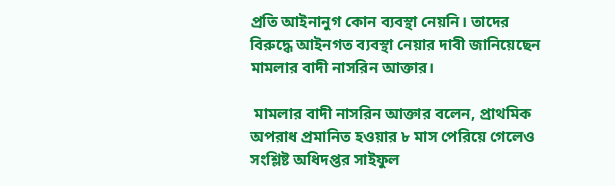প্রতি আইনানুগ কোন ব্যবস্থা নেয়নি। তাদের বিরুদ্ধে আইনগত ব্যবস্থা নেয়ার দাবী জানিয়েছেন মামলার বাদী নাসরিন আক্তার।

 মামলার বাদী নাসরিন আক্তার বলেন, প্রাথমিক অপরাধ প্রমানিত হওয়ার ৮ মাস পেরিয়ে গেলেও সংশ্লিষ্ট অধিদপ্তর সাইফুল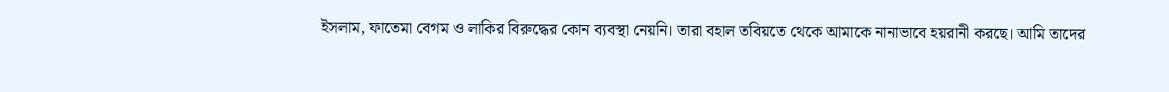ইসলাম, ফাতেমা বেগম ও লাকির বিরুদ্ধের কোন ব্যবস্থা নেয়নি। তারা বহাল তবিয়তে থেকে আমাকে নানাভাবে হয়রানী করছে। আমি তাদের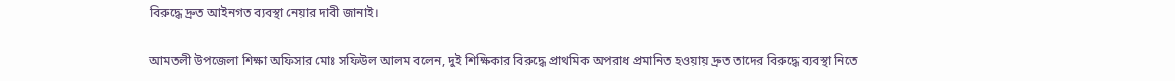বিরুদ্ধে দ্রুত আইনগত ব্যবস্থা নেয়ার দাবী জানাই।

আমতলী উপজেলা শিক্ষা অফিসার মোঃ সফিউল আলম বলেন, দুই শিক্ষিকার বিরুদ্ধে প্রাথমিক অপরাধ প্রমানিত হওয়ায় দ্রুত তাদের বিরুদ্ধে ব্যবস্থা নিতে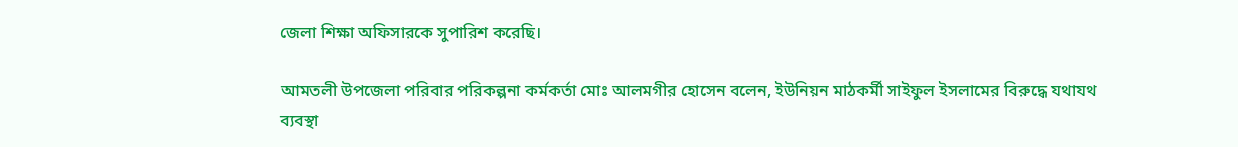জেলা শিক্ষা অফিসারকে সুপারিশ করেছি।

আমতলী উপজেলা পরিবার পরিকল্পনা কর্মকর্তা মোঃ আলমগীর হোসেন বলেন, ইউনিয়ন মাঠকর্মী সাইফুল ইসলামের বিরুদ্ধে যথাযথ ব্যবস্থা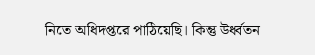নিতে অধিদপ্তরে পাঠিয়েছি। কিন্তু উর্ধ্বতন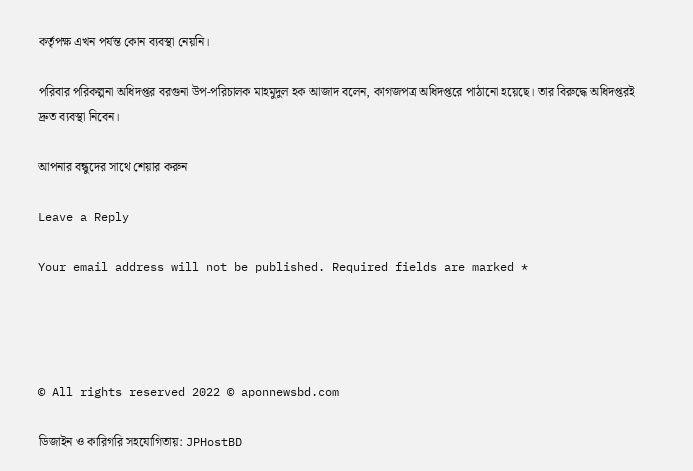কর্তৃপক্ষ এখন পর্যন্ত কোন ব্যবস্থা নেয়নি।

পরিবার পরিকল্পনা অধিদপ্তর বরগুনা উপ-পরিচালক মাহমুদুল হক আজাদ বলেন, কাগজপত্র অধিদপ্তরে পাঠানো হয়েছে। তার বিরুদ্ধে অধিদপ্তরই দ্রুত ব্যবস্থা নিবেন।

আপনার বন্ধুদের সাথে শেয়ার করুন

Leave a Reply

Your email address will not be published. Required fields are marked *




© All rights reserved 2022 © aponnewsbd.com

ডিজাইন ও কারিগরি সহযোগিতায়: JPHostBD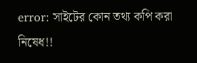error: সাইটের কোন তথ্য কপি করা নিষেধ!!